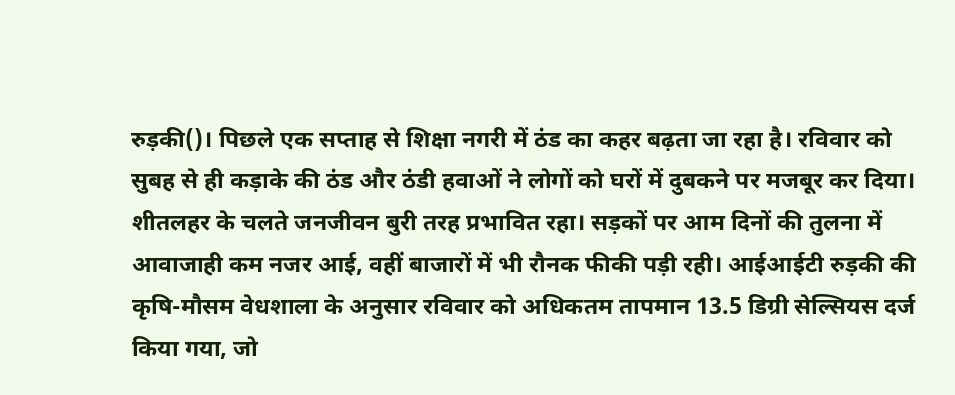रुड़की()। पिछले एक सप्ताह से शिक्षा नगरी में ठंड का कहर बढ़ता जा रहा है। रविवार को सुबह से ही कड़ाके की ठंड और ठंडी हवाओं ने लोगों को घरों में दुबकने पर मजबूर कर दिया। शीतलहर के चलते जनजीवन बुरी तरह प्रभावित रहा। सड़कों पर आम दिनों की तुलना में आवाजाही कम नजर आई, वहीं बाजारों में भी रौनक फीकी पड़ी रही। आईआईटी रुड़की की कृषि-मौसम वेधशाला के अनुसार रविवार को अधिकतम तापमान 13.5 डिग्री सेल्सियस दर्ज किया गया, जो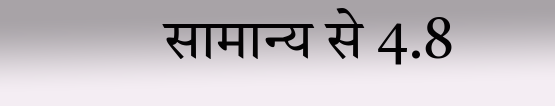सामान्य से 4.8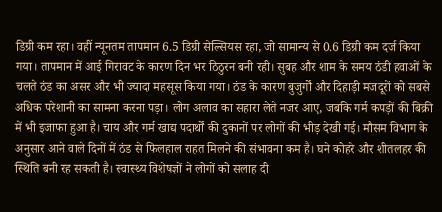डिग्री कम रहा। वहीं न्यूनतम तापमान 6.5 डिग्री सेल्सियस रहा, जो सामान्य से 0.6 डिग्री कम दर्ज किया गया। तापमान में आई गिरावट के कारण दिन भर ठिठुरन बनी रही। सुबह और शाम के समय ठंडी हवाओं के चलते ठंड का असर और भी ज्यादा महसूस किया गया। ठंड के कारण बुजुर्गों और दिहाड़ी मजदूरों को सबसे अधिक परेशानी का सामना करना पड़ा। लोग अलाव का सहारा लेते नजर आए, जबकि गर्म कपड़ों की बिक्री में भी इजाफा हुआ है। चाय और गर्म खाद्य पदार्थों की दुकानों पर लोगों की भीड़ देखी गई। मौसम विभाग के अनुसार आने वाले दिनों में ठंड से फिलहाल राहत मिलने की संभावना कम है। घने कोहरे और शीतलहर की स्थिति बनी रह सकती है। स्वास्थ्य विशेषज्ञों ने लोगों को सलाह दी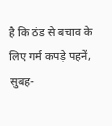है कि ठंड से बचाव के लिए गर्म कपड़े पहनें, सुबह-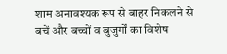शाम अनावश्यक रूप से बाहर निकलने से बचें और बच्चों व बुजुर्गों का विशेष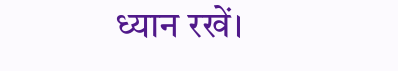ध्यान रखें।